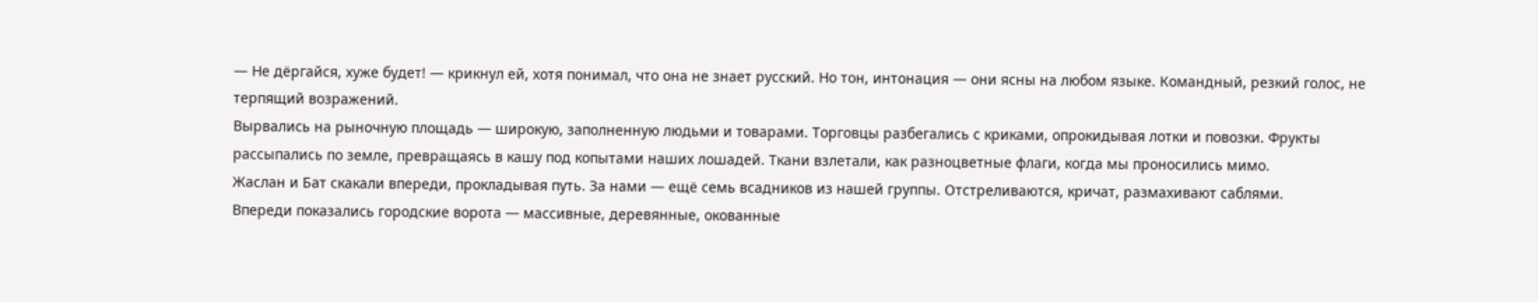— Не дёргайся, хуже будет! — крикнул ей, хотя понимал, что она не знает русский. Но тон, интонация — они ясны на любом языке. Командный, резкий голос, не терпящий возражений.
Вырвались на рыночную площадь — широкую, заполненную людьми и товарами. Торговцы разбегались с криками, опрокидывая лотки и повозки. Фрукты рассыпались по земле, превращаясь в кашу под копытами наших лошадей. Ткани взлетали, как разноцветные флаги, когда мы проносились мимо.
Жаслан и Бат скакали впереди, прокладывая путь. За нами — ещё семь всадников из нашей группы. Отстреливаются, кричат, размахивают саблями.
Впереди показались городские ворота — массивные, деревянные, окованные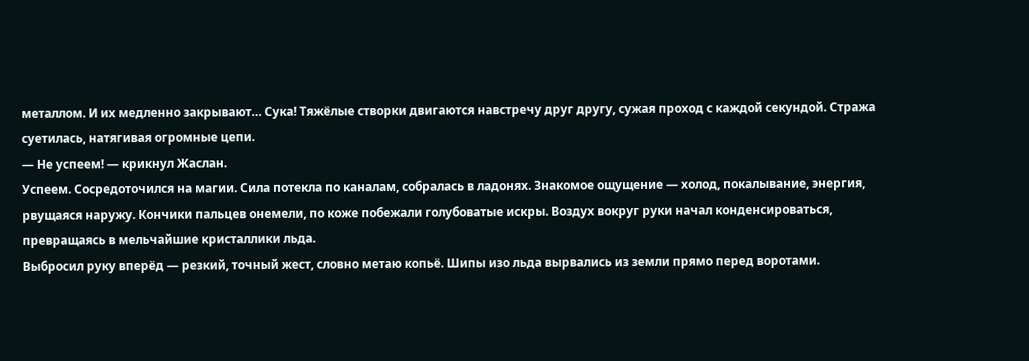металлом. И их медленно закрывают… Сука! Тяжёлые створки двигаются навстречу друг другу, сужая проход с каждой секундой. Стража суетилась, натягивая огромные цепи.
— Не успеем! — крикнул Жаслан.
Успеем. Сосредоточился на магии. Сила потекла по каналам, собралась в ладонях. Знакомое ощущение — холод, покалывание, энергия, рвущаяся наружу. Кончики пальцев онемели, по коже побежали голубоватые искры. Воздух вокруг руки начал конденсироваться, превращаясь в мельчайшие кристаллики льда.
Выбросил руку вперёд — резкий, точный жест, словно метаю копьё. Шипы изо льда вырвались из земли прямо перед воротами.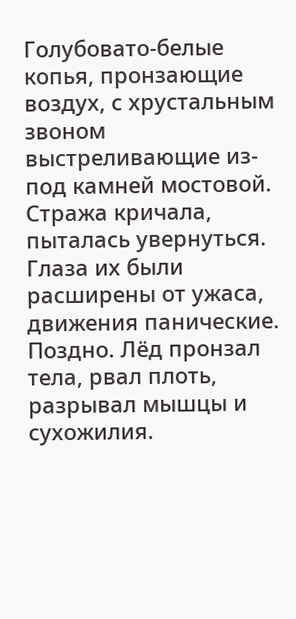Голубовато-белые копья, пронзающие воздух, с хрустальным звоном выстреливающие из-под камней мостовой.
Стража кричала, пыталась увернуться. Глаза их были расширены от ужаса, движения панические. Поздно. Лёд пронзал тела, рвал плоть, разрывал мышцы и сухожилия.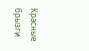Красные брызги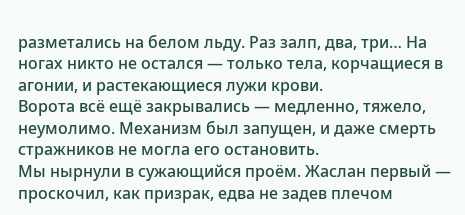разметались на белом льду. Раз залп, два, три… На ногах никто не остался — только тела, корчащиеся в агонии, и растекающиеся лужи крови.
Ворота всё ещё закрывались — медленно, тяжело, неумолимо. Механизм был запущен, и даже смерть стражников не могла его остановить.
Мы нырнули в сужающийся проём. Жаслан первый — проскочил, как призрак, едва не задев плечом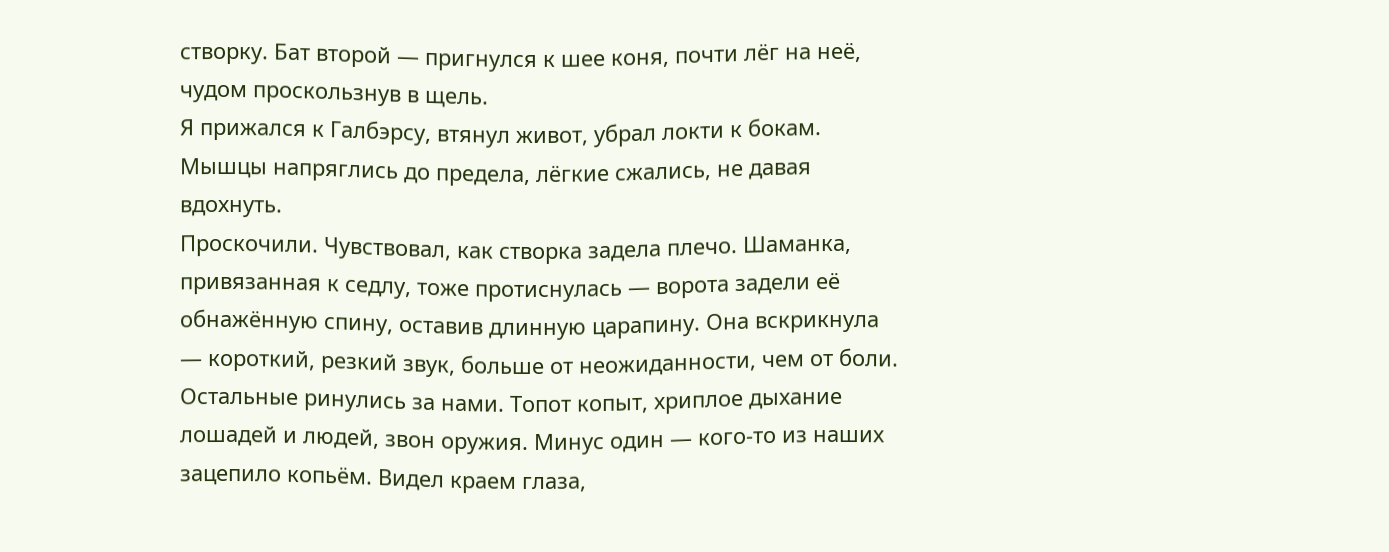створку. Бат второй — пригнулся к шее коня, почти лёг на неё, чудом проскользнув в щель.
Я прижался к Галбэрсу, втянул живот, убрал локти к бокам. Мышцы напряглись до предела, лёгкие сжались, не давая вдохнуть.
Проскочили. Чувствовал, как створка задела плечо. Шаманка, привязанная к седлу, тоже протиснулась — ворота задели её обнажённую спину, оставив длинную царапину. Она вскрикнула — короткий, резкий звук, больше от неожиданности, чем от боли.
Остальные ринулись за нами. Топот копыт, хриплое дыхание лошадей и людей, звон оружия. Минус один — кого-то из наших зацепило копьём. Видел краем глаза,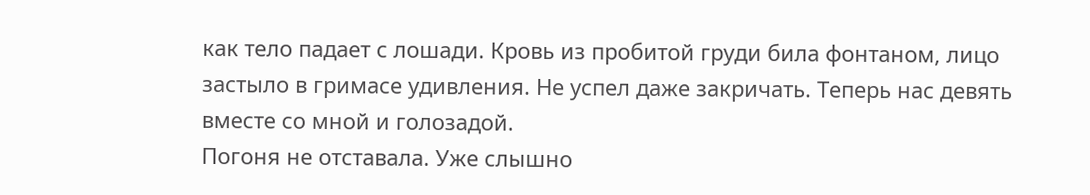как тело падает с лошади. Кровь из пробитой груди била фонтаном, лицо застыло в гримасе удивления. Не успел даже закричать. Теперь нас девять вместе со мной и голозадой.
Погоня не отставала. Уже слышно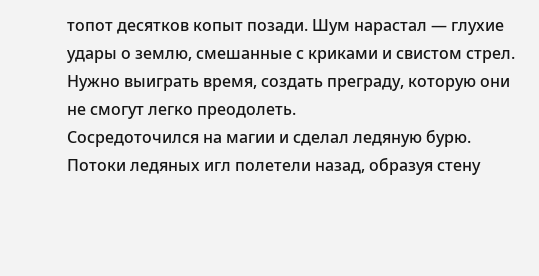топот десятков копыт позади. Шум нарастал — глухие удары о землю, смешанные с криками и свистом стрел. Нужно выиграть время, создать преграду, которую они не смогут легко преодолеть.
Сосредоточился на магии и сделал ледяную бурю. Потоки ледяных игл полетели назад, образуя стену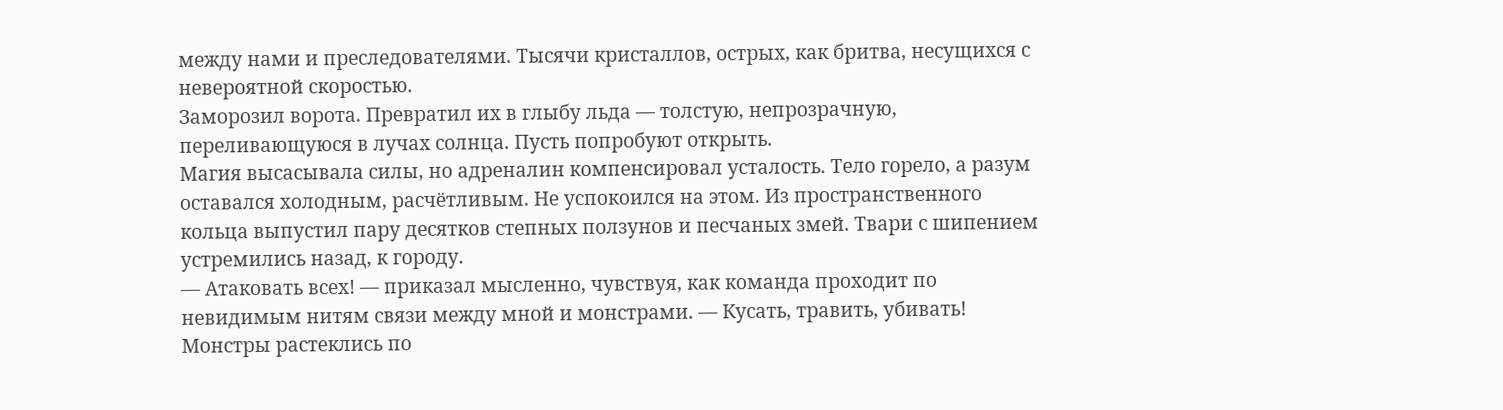между нами и преследователями. Тысячи кристаллов, острых, как бритва, несущихся с невероятной скоростью.
Заморозил ворота. Превратил их в глыбу льда — толстую, непрозрачную, переливающуюся в лучах солнца. Пусть попробуют открыть.
Магия высасывала силы, но адреналин компенсировал усталость. Тело горело, а разум оставался холодным, расчётливым. Не успокоился на этом. Из пространственного кольца выпустил пару десятков степных ползунов и песчаных змей. Твари с шипением устремились назад, к городу.
— Атаковать всех! — приказал мысленно, чувствуя, как команда проходит по невидимым нитям связи между мной и монстрами. — Кусать, травить, убивать!
Монстры растеклись по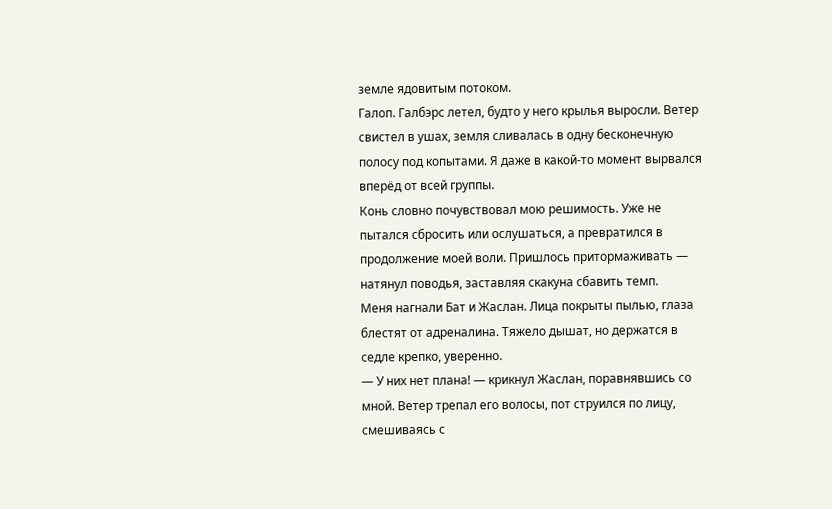земле ядовитым потоком.
Галоп. Галбэрс летел, будто у него крылья выросли. Ветер свистел в ушах, земля сливалась в одну бесконечную полосу под копытами. Я даже в какой-то момент вырвался вперёд от всей группы.
Конь словно почувствовал мою решимость. Уже не пытался сбросить или ослушаться, а превратился в продолжение моей воли. Пришлось притормаживать — натянул поводья, заставляя скакуна сбавить темп.
Меня нагнали Бат и Жаслан. Лица покрыты пылью, глаза блестят от адреналина. Тяжело дышат, но держатся в седле крепко, уверенно.
— У них нет плана! — крикнул Жаслан, поравнявшись со мной. Ветер трепал его волосы, пот струился по лицу, смешиваясь с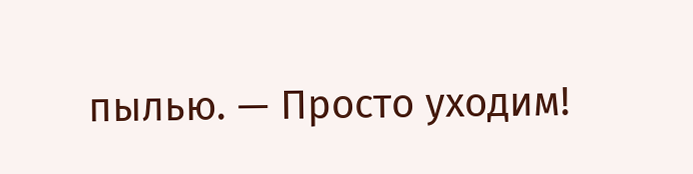пылью. — Просто уходим!